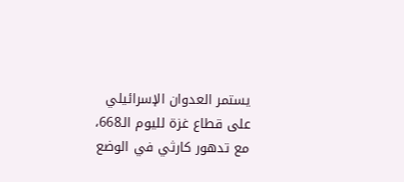يستمر العدوان الإسرائيلي على قطاع غزة لليوم الـ668، مع تدهور كارثي في الوضع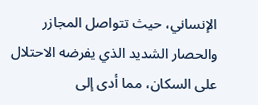الإنساني، حيث تتواصل المجازر والحصار الشديد الذي يفرضه الاحتلال على السكان، مما أدى إلى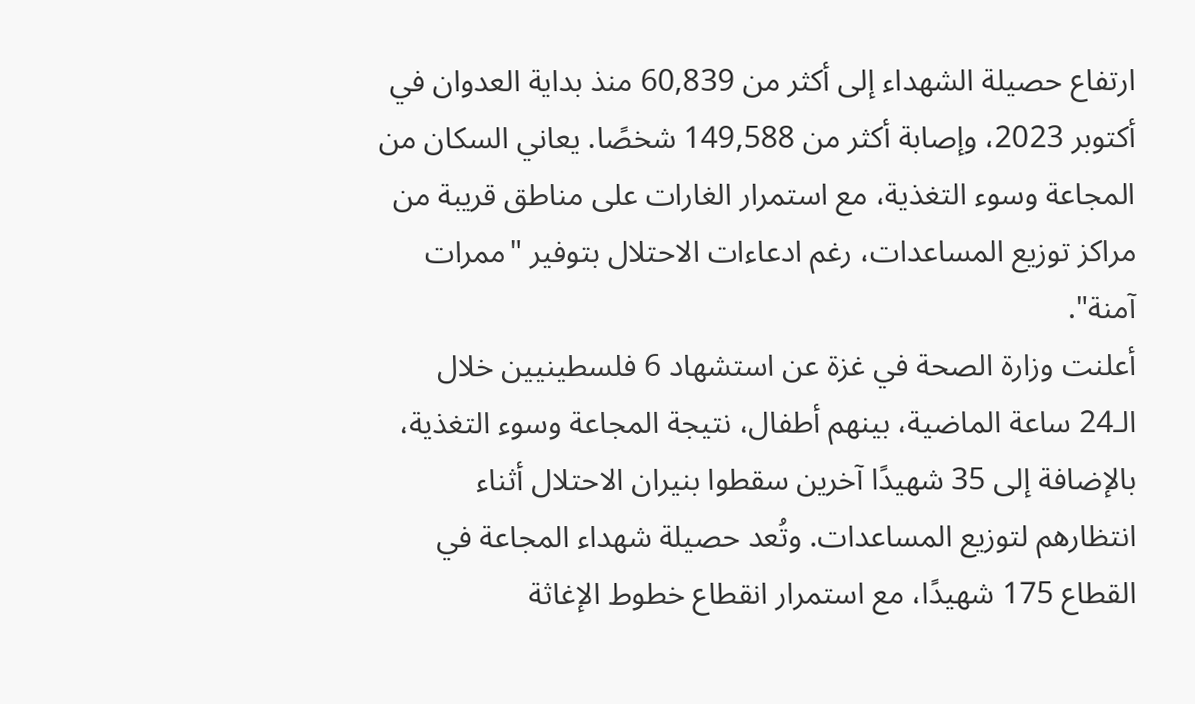ارتفاع حصيلة الشهداء إلى أكثر من 60,839 منذ بداية العدوان في أكتوبر 2023، وإصابة أكثر من 149,588 شخصًا. يعاني السكان من المجاعة وسوء التغذية، مع استمرار الغارات على مناطق قريبة من مراكز توزيع المساعدات، رغم ادعاءات الاحتلال بتوفير "ممرات آمنة".
أعلنت وزارة الصحة في غزة عن استشهاد 6 فلسطينيين خلال الـ24 ساعة الماضية، بينهم أطفال، نتيجة المجاعة وسوء التغذية، بالإضافة إلى 35 شهيدًا آخرين سقطوا بنيران الاحتلال أثناء انتظارهم لتوزيع المساعدات. وتُعد حصيلة شهداء المجاعة في القطاع 175 شهيدًا، مع استمرار انقطاع خطوط الإغاثة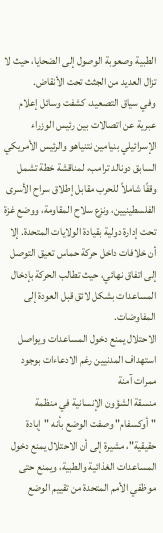الطبية وصعوبة الوصول إلى الضحايا، حيث لا تزال العديد من الجثث تحت الأنقاض.
وفي سياق التصعيد، كشفت وسائل إعلام عبرية عن اتصالات بين رئيس الوزراء الإسرائيلي بنيامين نتنياهو والرئيس الأمريكي السابق دونالد ترامب، لمناقشة خطة تشمل وقفًا شاملاً للحرب مقابل إطلاق سراح الأسرى الفلسطينيين، ونزع سلاح المقاومة، ووضع غزة تحت إدارة دولية بقيادة الولايات المتحدة. إلا أن خلافات داخل حركة حماس تعيق التوصل إلى اتفاق نهائي، حيث تطالب الحركة بإدخال المساعدات بشكل لائق قبل العودة إلى المفاوضات.
الاحتلال يمنع دخول المساعدات ويواصل استهداف المدنيين رغم الادعاءات بوجود ممرات آمنة
منسقة الشؤون الإنسانية في منظمة "أوكسفام" وصفت الوضع بأنه "إبادة حقيقية"، مشيرة إلى أن الاحتلال يمنع دخول المساعدات الغذائية والطبية، ويمنع حتى موظفي الأمم المتحدة من تقييم الوضع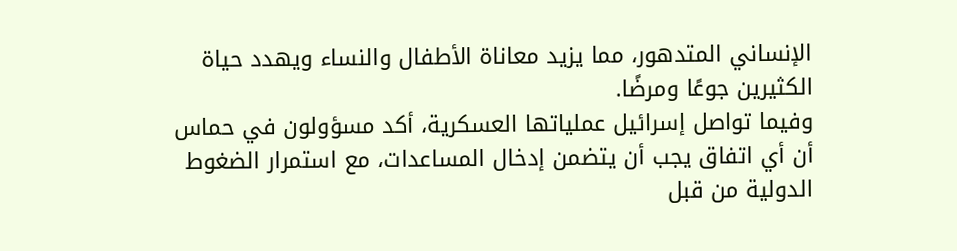الإنساني المتدهور، مما يزيد معاناة الأطفال والنساء ويهدد حياة الكثيرين جوعًا ومرضًا.
وفيما تواصل إسرائيل عملياتها العسكرية، أكد مسؤولون في حماس أن أي اتفاق يجب أن يتضمن إدخال المساعدات، مع استمرار الضغوط الدولية من قبل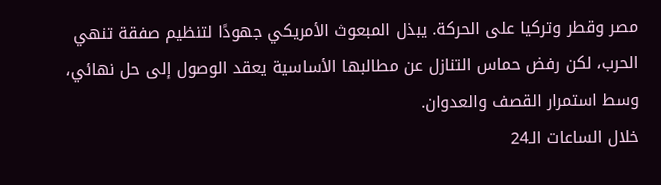مصر وقطر وتركيا على الحركة. يبذل المبعوث الأمريكي جهودًا لتنظيم صفقة تنهي الحرب، لكن رفض حماس التنازل عن مطالبها الأساسية يعقد الوصول إلى حل نهائي، وسط استمرار القصف والعدوان.
خلال الساعات الـ24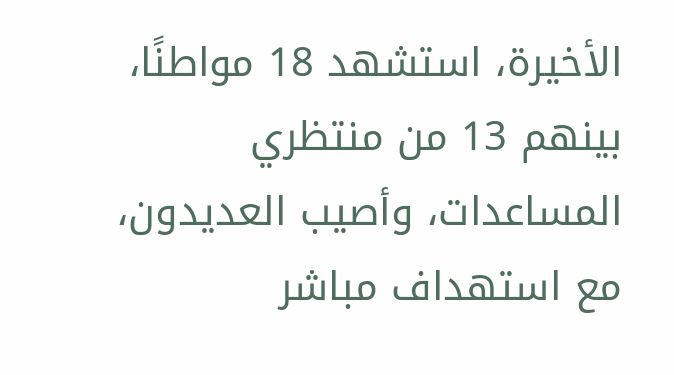الأخيرة، استشهد 18 مواطنًا، بينهم 13 من منتظري المساعدات، وأصيب العديدون، مع استهداف مباشر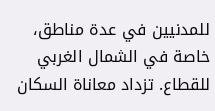للمدنيين في عدة مناطق، خاصة في الشمال الغربي للقطاع. تزداد معاناة السكان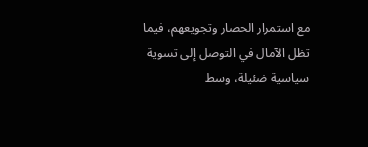مع استمرار الحصار وتجويعهم، فيما تظل الآمال في التوصل إلى تسوية سياسية ضئيلة، وسط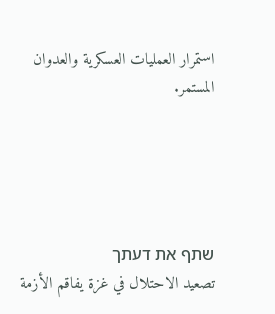استمرار العمليات العسكرية والعدوان المستمر.





שתף את דעתך
تصعيد الاحتلال في غزة يفاقم الأزمة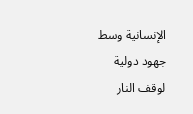الإنسانية وسط جهود دولية لوقف النار